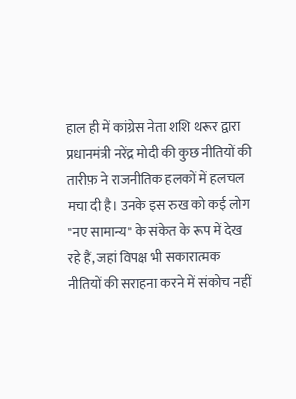हाल ही में कांग्रेस नेता शशि थरूर द्वारा प्रधानमंत्री नरेंद्र मोदी की कुछ नीतियों की तारीफ़ ने राजनीतिक हलकों में हलचल मचा दी है। उनके इस रुख को कई लोग "नए सामान्य" के संकेत के रूप में देख रहे हैं, जहां विपक्ष भी सकारात्मक नीतियों की सराहना करने में संकोच नहीं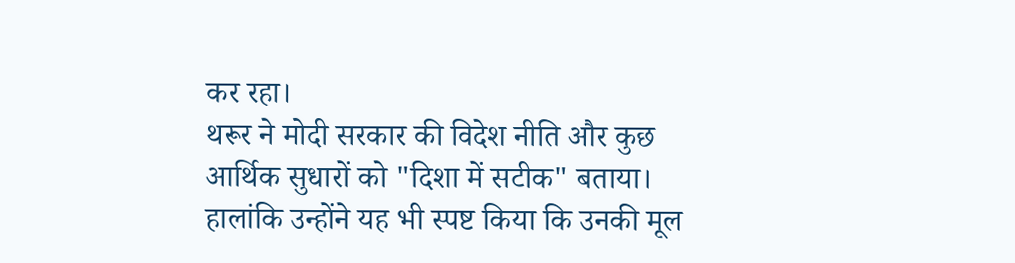कर रहा।
थरूर ने मोदी सरकार की विदेश नीति और कुछ आर्थिक सुधारों को "दिशा में सटीक" बताया। हालांकि उन्होंने यह भी स्पष्ट किया कि उनकी मूल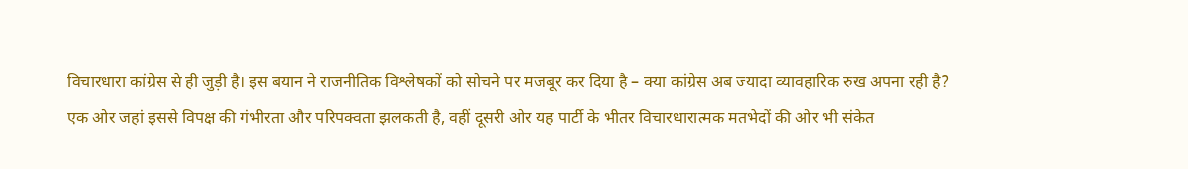विचारधारा कांग्रेस से ही जुड़ी है। इस बयान ने राजनीतिक विश्लेषकों को सोचने पर मजबूर कर दिया है – क्या कांग्रेस अब ज्यादा व्यावहारिक रुख अपना रही है?
एक ओर जहां इससे विपक्ष की गंभीरता और परिपक्वता झलकती है, वहीं दूसरी ओर यह पार्टी के भीतर विचारधारात्मक मतभेदों की ओर भी संकेत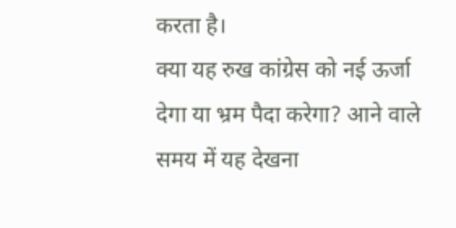करता है।
क्या यह रुख कांग्रेस को नई ऊर्जा देगा या भ्रम पैदा करेगा? आने वाले समय में यह देखना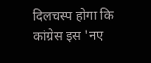दिलचस्प होगा कि कांग्रेस इस 'नए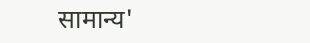सामान्य'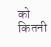को कितनी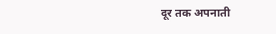दूर तक अपनाती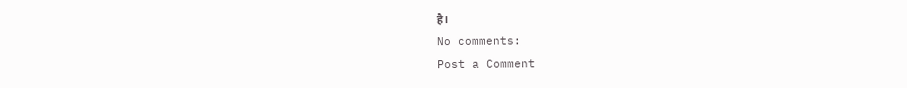है।
No comments:
Post a Comment